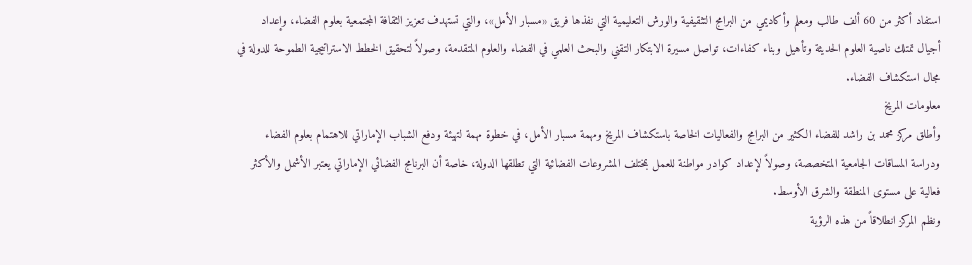استفاد أكثر من 60 ألف طالب ومعلم وأكاديمي من البرامج التثقيفية والورش التعليمية التي نفذها فريق «مسبار الأمل»، والتي تستهدف تعزيز الثقافة المجتمعية بعلوم الفضاء، وإعداد أجيال تمتلك ناصية العلوم الحديثة وتأهيل وبناء كفاءات، تواصل مسيرة الابتكار التقني والبحث العلمي في الفضاء والعلوم المتقدمة، وصولاً لتحقيق الخطط الاستراتيجية الطموحة للدولة في مجال استكشاف الفضاء.
معلومات المريخ
وأطلق مركز محمد بن راشد للفضاء الكثير من البرامج والفعاليات الخاصة باستكشاف المريخ ومهمة مسبار الأمل، في خطوة مهمة لتهيئة ودفع الشباب الإماراتي للاهتمام بعلوم الفضاء ودراسة المساقات الجامعية المتخصصة، وصولاً لإعداد كوادر مواطنة للعمل بمختلف المشروعات الفضائية التي تطلقها الدولة، خاصة أن البرنامج الفضائي الإماراتي يعتبر الأشمل والأكثر فعالية على مستوى المنطقة والشرق الأوسط.
ونظم المركز انطلاقاً من هذه الرؤية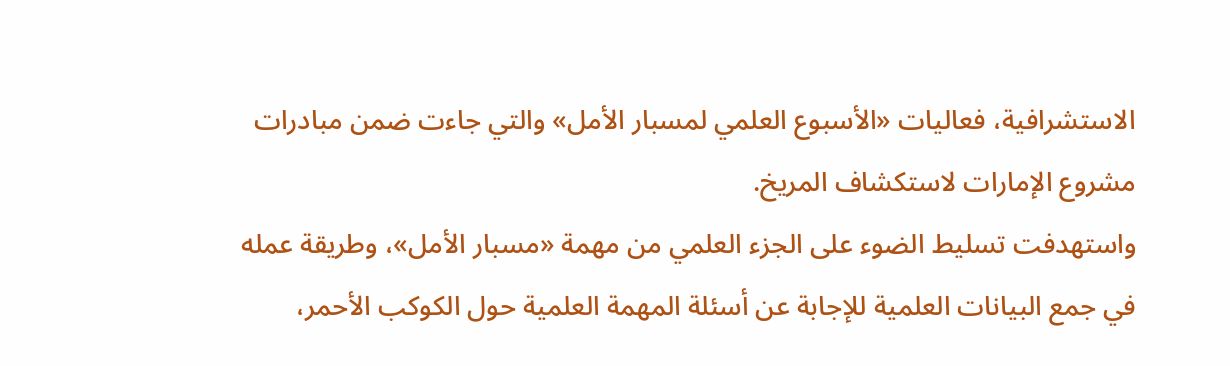الاستشرافية، فعاليات «الأسبوع العلمي لمسبار الأمل» والتي جاءت ضمن مبادرات مشروع الإمارات لاستكشاف المريخ.
واستهدفت تسليط الضوء على الجزء العلمي من مهمة «مسبار الأمل»، وطريقة عمله في جمع البيانات العلمية للإجابة عن أسئلة المهمة العلمية حول الكوكب الأحمر،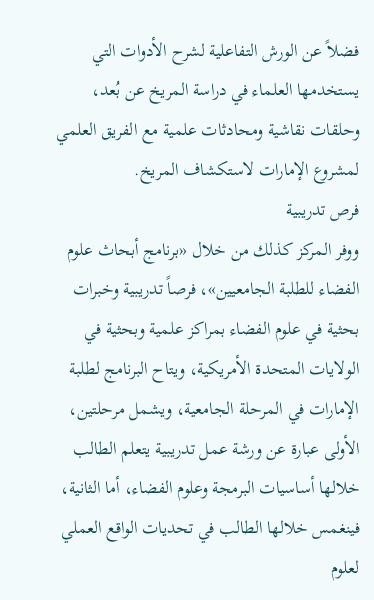فضلاً عن الورش التفاعلية لشرح الأدوات التي يستخدمها العلماء في دراسة المريخ عن بُعد، وحلقات نقاشية ومحادثات علمية مع الفريق العلمي لمشروع الإمارات لاستكشاف المريخ.
فرص تدريبية
ووفر المركز كذلك من خلال «برنامج أبحاث علوم الفضاء للطلبة الجامعيين»، فرصاً تدريبية وخبرات بحثية في علوم الفضاء بمراكز علمية وبحثية في الولايات المتحدة الأمريكية، ويتاح البرنامج لطلبة الإمارات في المرحلة الجامعية، ويشمل مرحلتين، الأولى عبارة عن ورشة عمل تدريبية يتعلم الطالب خلالها أساسيات البرمجة وعلوم الفضاء، أما الثانية، فينغمس خلالها الطالب في تحديات الواقع العملي لعلوم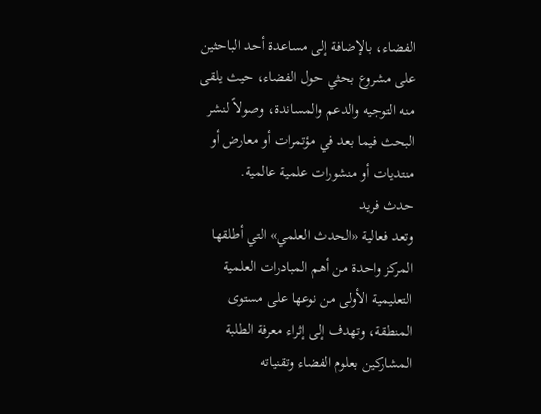الفضاء، بالإضافة إلى مساعدة أحد الباحثين على مشروع بحثي حول الفضاء، حيث يلقى منه التوجيه والدعم والمساندة، وصولاً لنشر البحث فيما بعد في مؤتمرات أو معارض أو منتديات أو منشورات علمية عالمية.
حدث فريد
وتعد فعالية «الحدث العلمي» التي أطلقها المركز واحدة من أهم المبادرات العلمية التعليمية الأولى من نوعها على مستوى المنطقة، وتهدف إلى إثراء معرفة الطلبة المشاركين بعلوم الفضاء وتقنياته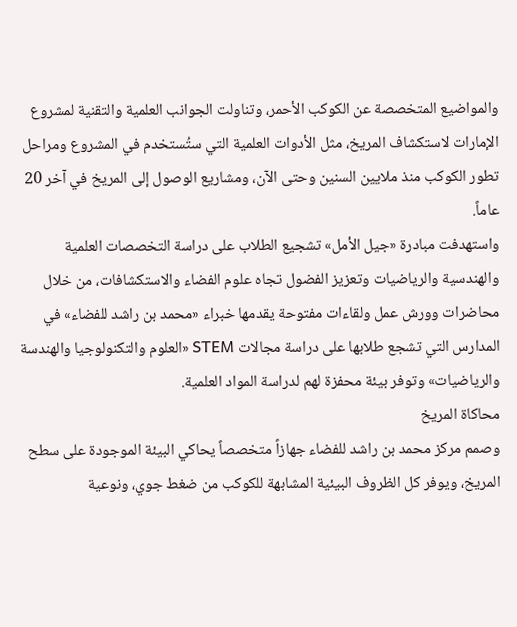والمواضيع المتخصصة عن الكوكب الأحمر، وتناولت الجوانب العلمية والتقنية لمشروع الإمارات لاستكشاف المريخ، مثل الأدوات العلمية التي ستُستخدم في المشروع ومراحل تطور الكوكب منذ ملايين السنين وحتى الآن، ومشاريع الوصول إلى المريخ في آخر 20 عاماً.
واستهدفت مبادرة «جيل الأمل» تشجيع الطلاب على دراسة التخصصات العلمية والهندسية والرياضيات وتعزيز الفضول تجاه علوم الفضاء والاستكشافات، من خلال محاضرات وورش عمل ولقاءات مفتوحة يقدمها خبراء «محمد بن راشد للفضاء» في المدارس التي تشجع طلابها على دراسة مجالات STEM «العلوم والتكنولوجيا والهندسة والرياضيات» وتوفر بيئة محفزة لهم لدراسة المواد العلمية.
محاكاة المريخ
وصمم مركز محمد بن راشد للفضاء جهازاً متخصصاً يحاكي البيئة الموجودة على سطح المريخ، ويوفر كل الظروف البيئية المشابهة للكوكب من ضغط جوي، ونوعية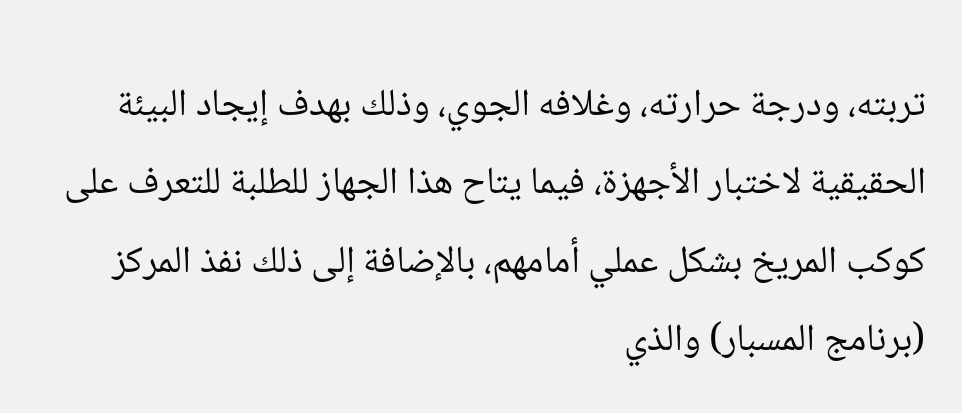تربته، ودرجة حرارته، وغلافه الجوي، وذلك بهدف إيجاد البيئة الحقيقية لاختبار الأجهزة، فيما يتاح هذا الجهاز للطلبة للتعرف على كوكب المريخ بشكل عملي أمامهم، بالإضافة إلى ذلك نفذ المركز (برنامج المسبار) والذي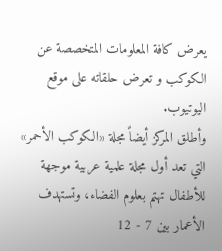يعرض كافة المعلومات المتخصصة عن الكوكب و تعرض حلقاته على موقع اليوتيوب.
وأطلق المركز أيضاً مجلة «الكوكب الأحمر» التي تعد أول مجلة علمية عربية موجهة للأطفال تهتم بعلوم الفضاء، وتستهدف الأعمار بين 7 - 12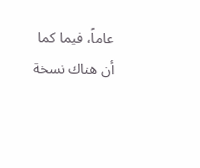عاماً، فيما كما أن هناك نسخة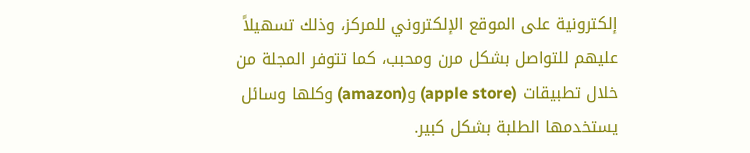إلكترونية على الموقع الإلكتروني للمركز، وذلك تسهيلاً عليهم للتواصل بشكل مرن ومحبب، كما تتوفر المجلة من خلال تطبيقات (apple store) و(amazon) وكلها وسائل يستخدمها الطلبة بشكل كبير.